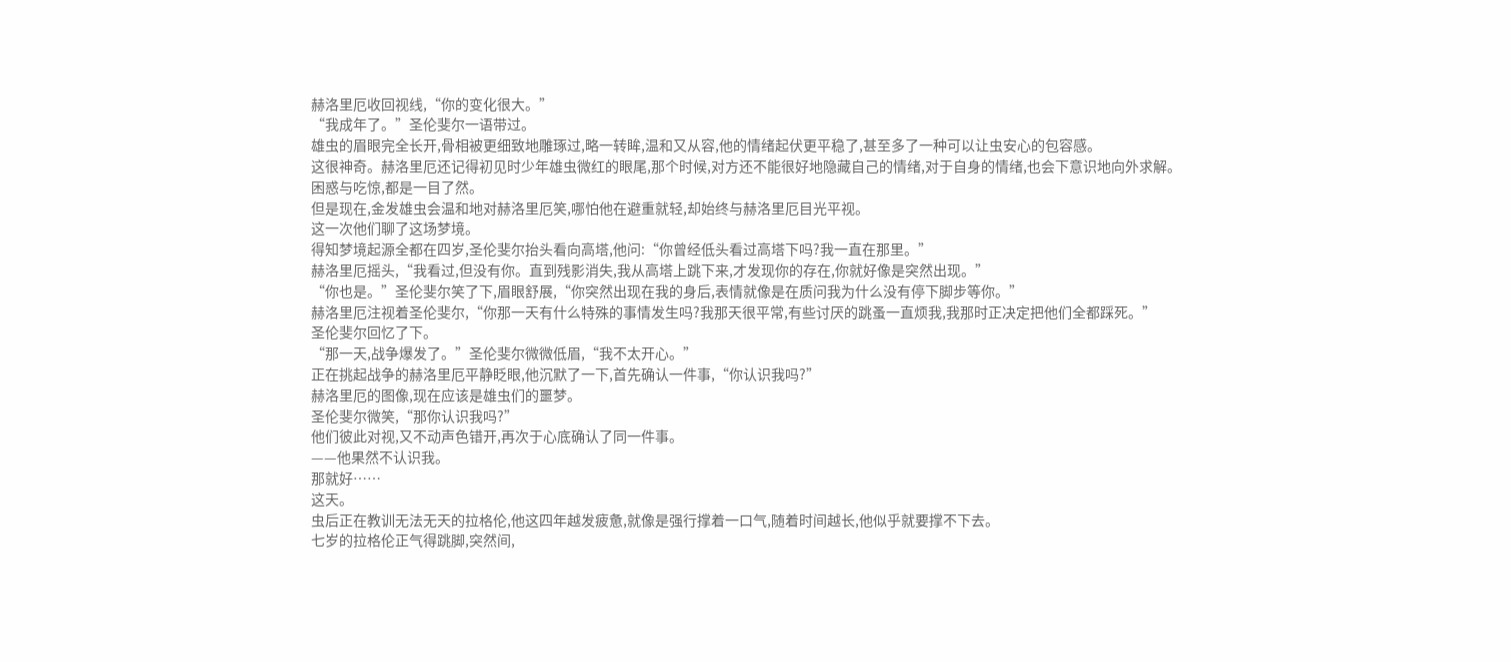赫洛里厄收回视线,“你的变化很大。”
“我成年了。”圣伦斐尔一语带过。
雄虫的眉眼完全长开,骨相被更细致地雕琢过,略一转眸,温和又从容,他的情绪起伏更平稳了,甚至多了一种可以让虫安心的包容感。
这很神奇。赫洛里厄还记得初见时少年雄虫微红的眼尾,那个时候,对方还不能很好地隐藏自己的情绪,对于自身的情绪,也会下意识地向外求解。
困惑与吃惊,都是一目了然。
但是现在,金发雄虫会温和地对赫洛里厄笑,哪怕他在避重就轻,却始终与赫洛里厄目光平视。
这一次他们聊了这场梦境。
得知梦境起源全都在四岁,圣伦斐尔抬头看向高塔,他问:“你曾经低头看过高塔下吗?我一直在那里。”
赫洛里厄摇头,“我看过,但没有你。直到残影消失,我从高塔上跳下来,才发现你的存在,你就好像是突然出现。”
“你也是。”圣伦斐尔笑了下,眉眼舒展,“你突然出现在我的身后,表情就像是在质问我为什么没有停下脚步等你。”
赫洛里厄注视着圣伦斐尔,“你那一天有什么特殊的事情发生吗?我那天很平常,有些讨厌的跳蚤一直烦我,我那时正决定把他们全都踩死。”
圣伦斐尔回忆了下。
“那一天,战争爆发了。”圣伦斐尔微微低眉,“我不太开心。”
正在挑起战争的赫洛里厄平静眨眼,他沉默了一下,首先确认一件事,“你认识我吗?”
赫洛里厄的图像,现在应该是雄虫们的噩梦。
圣伦斐尔微笑,“那你认识我吗?”
他们彼此对视,又不动声色错开,再次于心底确认了同一件事。
——他果然不认识我。
那就好……
这天。
虫后正在教训无法无天的拉格伦,他这四年越发疲惫,就像是强行撑着一口气,随着时间越长,他似乎就要撑不下去。
七岁的拉格伦正气得跳脚,突然间,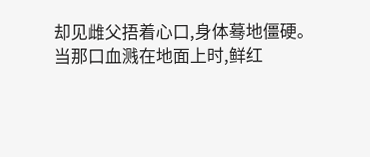却见雌父捂着心口,身体蓦地僵硬。
当那口血溅在地面上时,鲜红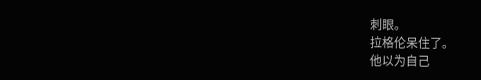刺眼。
拉格伦呆住了。
他以为自己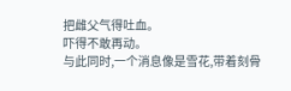把雌父气得吐血。
吓得不敢再动。
与此同时,一个消息像是雪花,带着刻骨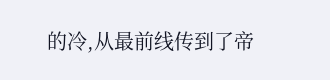的冷,从最前线传到了帝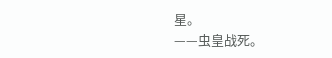星。
——虫皇战死。